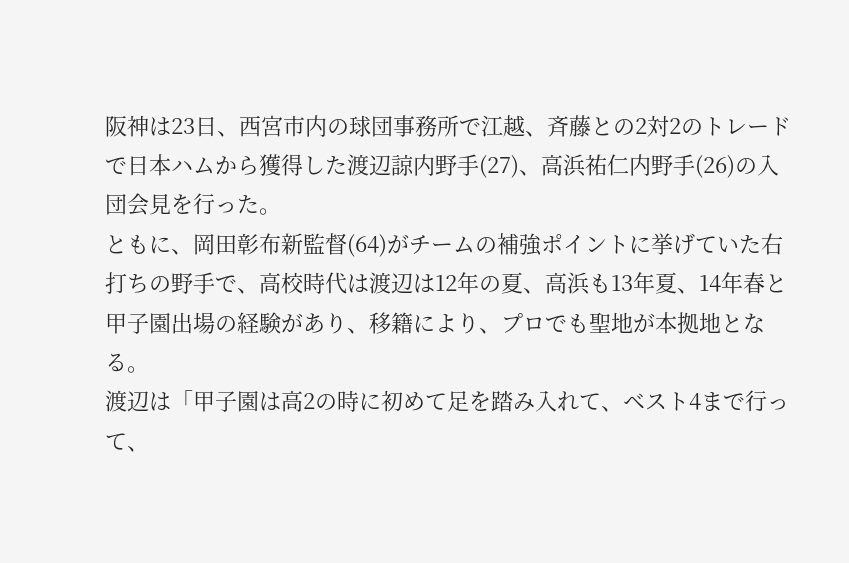阪神は23日、西宮市内の球団事務所で江越、斉藤との2対2のトレードで日本ハムから獲得した渡辺諒内野手(27)、高浜祐仁内野手(26)の入団会見を行った。
ともに、岡田彰布新監督(64)がチームの補強ポイントに挙げていた右打ちの野手で、高校時代は渡辺は12年の夏、高浜も13年夏、14年春と甲子園出場の経験があり、移籍により、プロでも聖地が本拠地となる。
渡辺は「甲子園は高2の時に初めて足を踏み入れて、ベスト4まで行って、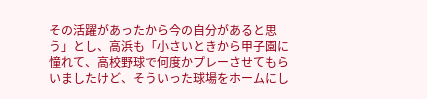その活躍があったから今の自分があると思う」とし、高浜も「小さいときから甲子園に憧れて、高校野球で何度かプレーさせてもらいましたけど、そういった球場をホームにし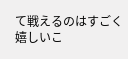て戦えるのはすごく嬉しいこ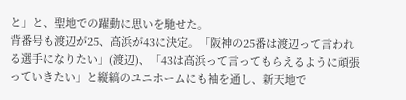と」と、聖地での躍動に思いを馳せた。
背番号も渡辺が25、高浜が43に決定。「阪神の25番は渡辺って言われる選手になりたい」(渡辺)、「43は高浜って言ってもらえるように頑張っていきたい」と縦縞のユニホームにも袖を通し、新天地で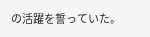の活躍を誓っていた。